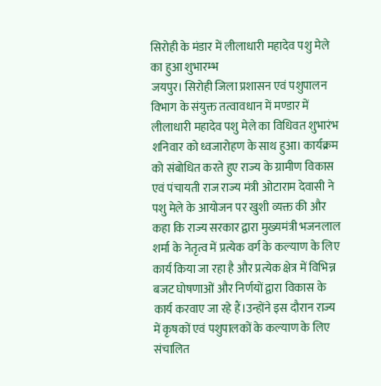सिरोही के मंडार में लीलाधारी महादेव पशु मेले का हुआ शुभारम्भ
जयपुर। सिरोही जिला प्रशासन एवं पशुपालन विभाग के संयुक्त तत्वावधान में मण्डार में लीलाधारी महादेव पशु मेले का विधिवत शुभारंभ शनिवार को ध्वजारोहण के साथ हुआ। कार्यक्रम को संबोधित करते हुए राज्य के ग्रामीण विकास एवं पंचायती राज राज्य मंत्री ओटाराम देवासी ने पशु मेले के आयोजन पर खुशी व्यक्त की और कहा कि राज्य सरकार द्वारा मुख्यमंत्री भजनलाल शर्मा के नेतृत्व में प्रत्येक वर्ग के कल्याण के लिए कार्य किया जा रहा है और प्रत्येक क्षेत्र में विभिन्न बजट घोषणाओं और निर्णयों द्वारा विकास के कार्य करवाए जा रहे हैं।उन्होंने इस दौरान राज्य में कृषकों एवं पशुपालकों के कल्याण के लिए संचालित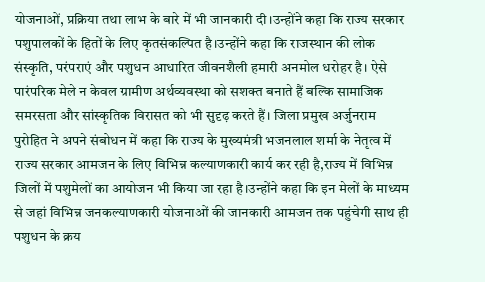योजनाओं, प्रक्रिया तथा लाभ के बारे में भी जानकारी दी।उन्होंने कहा कि राज्य सरकार पशुपालकों के हितों के लिए कृतसंकल्पित है।उन्होंने कहा कि राजस्थान की लोक संस्कृति, परंपराएं और पशुधन आधारित जीवनशैली हमारी अनमोल धरोहर है। ऐसे पारंपरिक मेले न केवल ग्रामीण अर्थव्यवस्था को सशक्त बनाते हैं बल्कि सामाजिक समरसता और सांस्कृतिक विरासत को भी सुदृढ़ करते हैं। जिला प्रमुख अर्जुनराम पुरोहित ने अपने संबोधन में कहा कि राज्य के मुख्यमंत्री भजनलाल शर्मा के नेतृत्व में राज्य सरकार आमजन के लिए विभिन्न कल्याणकारी कार्य कर रही है,राज्य में विभिन्न जिलों में पशुमेलों का आयोजन भी किया जा रहा है।उन्होंने कहा कि इन मेलों के माध्यम से जहां विभिन्न जनकल्याणकारी योजनाओं की जानकारी आमजन तक पहुंचेगी साथ ही पशुधन के क्रय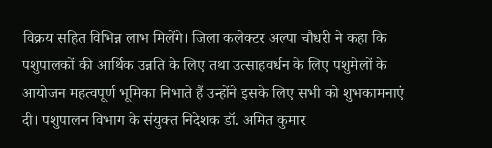विक्रय सहित विभिन्न लाभ मिलेंगे। जिला कलेक्टर अल्पा चौधरी ने कहा कि पशुपालकों की आर्थिक उन्नति के लिए तथा उत्साहवर्धन के लिए पशुमेलों के आयोजन महत्वपूर्ण भूमिका निभाते हैं उन्होंने इसके लिए सभी को शुभकामनाएं दी। पशुपालन विभाग के संयुक्त निदेशक डॉ. अमित कुमार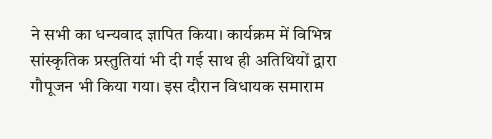ने सभी का धन्यवाद ज्ञापित किया। कार्यक्रम में विभिन्न सांस्कृतिक प्रस्तुतियां भी दी गई साथ ही अतिथियों द्वारा गौपूजन भी किया गया। इस दौरान विधायक समाराम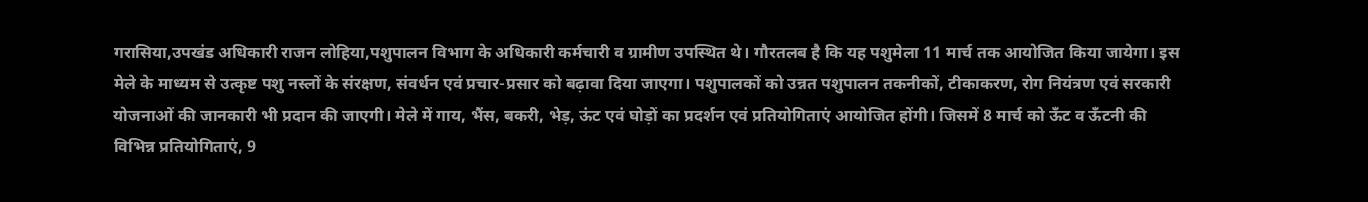गरासिया,उपखंड अधिकारी राजन लोहिया,पशुपालन विभाग के अधिकारी कर्मचारी व ग्रामीण उपस्थित थे। गौरतलब है कि यह पशुमेला 11 मार्च तक आयोजित किया जायेगा। इस मेले के माध्यम से उत्कृष्ट पशु नस्लों के संरक्षण, संवर्धन एवं प्रचार-प्रसार को बढ़ावा दिया जाएगा। पशुपालकों को उन्नत पशुपालन तकनीकों, टीकाकरण, रोग नियंत्रण एवं सरकारी योजनाओं की जानकारी भी प्रदान की जाएगी। मेले में गाय, भैंस, बकरी, भेड़, ऊंट एवं घोड़ों का प्रदर्शन एवं प्रतियोगिताएं आयोजित होंगी। जिसमें 8 मार्च को ऊँट व ऊँटनी की विभिन्न प्रतियोगिताएं, 9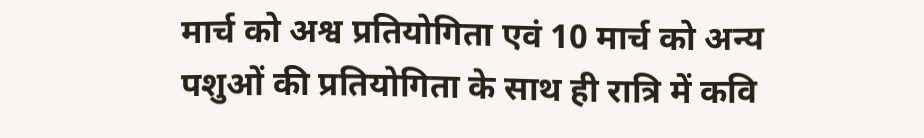मार्च को अश्व प्रतियोगिता एवं 10 मार्च को अन्य पशुओं की प्रतियोगिता के साथ ही रात्रि में कवि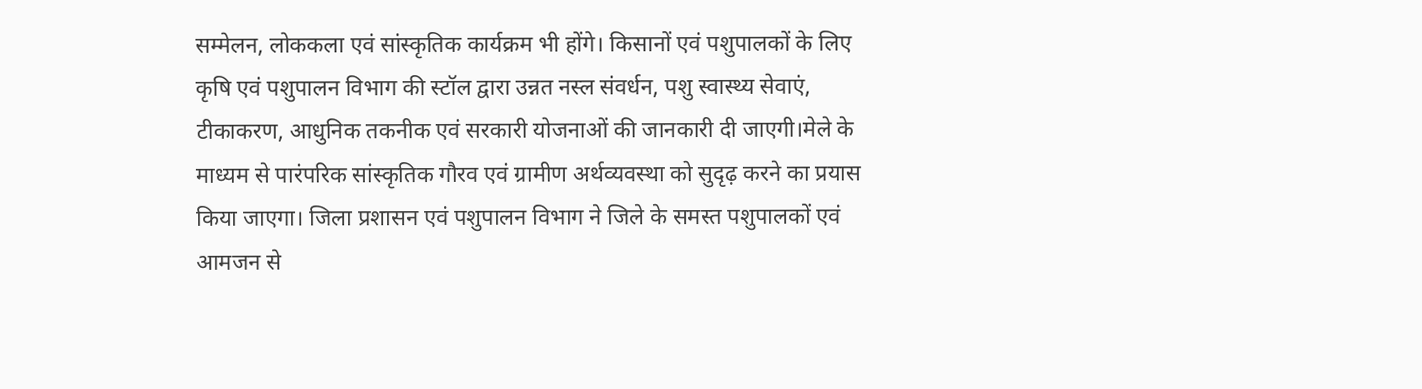सम्मेलन, लोककला एवं सांस्कृतिक कार्यक्रम भी होंगे। किसानों एवं पशुपालकों के लिए कृषि एवं पशुपालन विभाग की स्टॉल द्वारा उन्नत नस्ल संवर्धन, पशु स्वास्थ्य सेवाएं, टीकाकरण, आधुनिक तकनीक एवं सरकारी योजनाओं की जानकारी दी जाएगी।मेले के माध्यम से पारंपरिक सांस्कृतिक गौरव एवं ग्रामीण अर्थव्यवस्था को सुदृढ़ करने का प्रयास किया जाएगा। जिला प्रशासन एवं पशुपालन विभाग ने जिले के समस्त पशुपालकों एवं आमजन से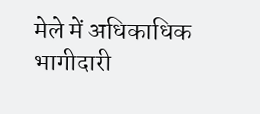मेले में अधिकाधिक भागीदारी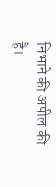निभाने की अपील की है।